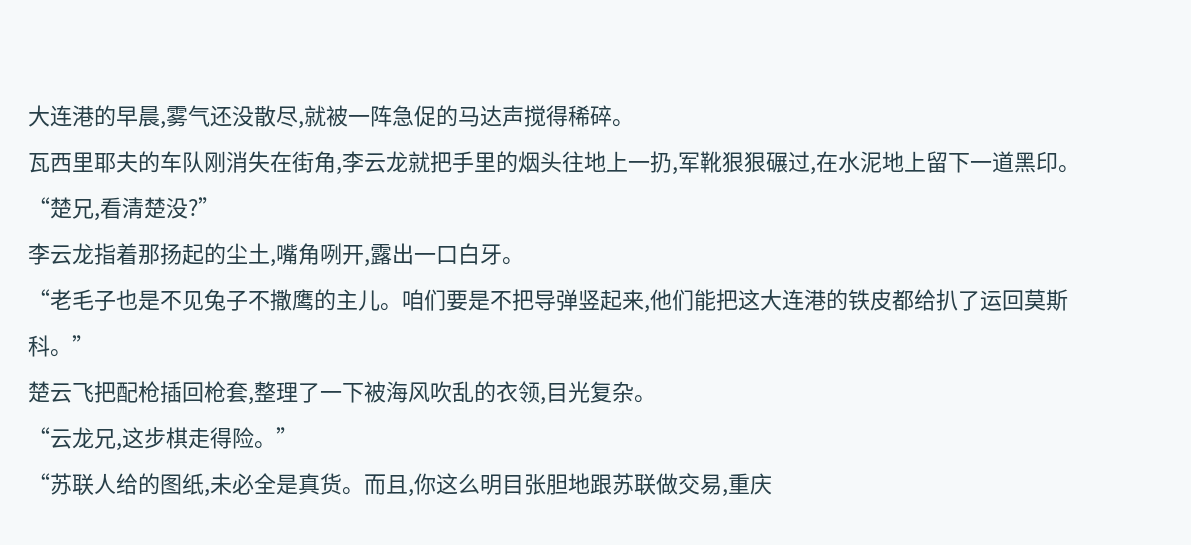大连港的早晨,雾气还没散尽,就被一阵急促的马达声搅得稀碎。
瓦西里耶夫的车队刚消失在街角,李云龙就把手里的烟头往地上一扔,军靴狠狠碾过,在水泥地上留下一道黑印。
“楚兄,看清楚没?”
李云龙指着那扬起的尘土,嘴角咧开,露出一口白牙。
“老毛子也是不见兔子不撒鹰的主儿。咱们要是不把导弹竖起来,他们能把这大连港的铁皮都给扒了运回莫斯科。”
楚云飞把配枪插回枪套,整理了一下被海风吹乱的衣领,目光复杂。
“云龙兄,这步棋走得险。”
“苏联人给的图纸,未必全是真货。而且,你这么明目张胆地跟苏联做交易,重庆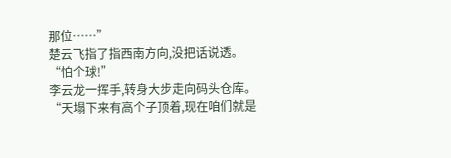那位……”
楚云飞指了指西南方向,没把话说透。
“怕个球!”
李云龙一挥手,转身大步走向码头仓库。
“天塌下来有高个子顶着,现在咱们就是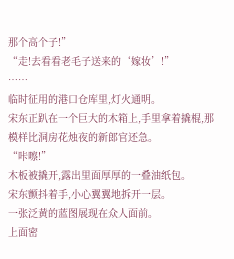那个高个子!”
“走!去看看老毛子送来的‘嫁妆’!”
……
临时征用的港口仓库里,灯火通明。
宋东正趴在一个巨大的木箱上,手里拿着撬棍,那模样比洞房花烛夜的新郎官还急。
“咔嚓!”
木板被撬开,露出里面厚厚的一叠油纸包。
宋东颤抖着手,小心翼翼地拆开一层。
一张泛黄的蓝图展现在众人面前。
上面密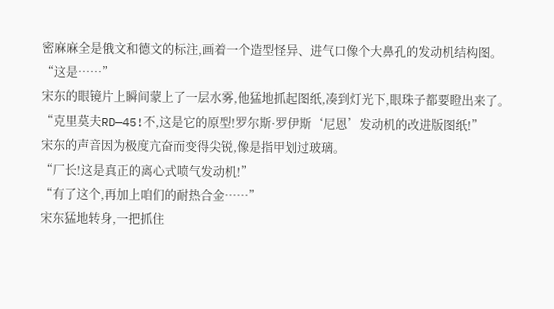密麻麻全是俄文和德文的标注,画着一个造型怪异、进气口像个大鼻孔的发动机结构图。
“这是……”
宋东的眼镜片上瞬间蒙上了一层水雾,他猛地抓起图纸,凑到灯光下,眼珠子都要瞪出来了。
“克里莫夫RD—45!不,这是它的原型!罗尔斯·罗伊斯‘尼恩’发动机的改进版图纸!”
宋东的声音因为极度亢奋而变得尖锐,像是指甲划过玻璃。
“厂长!这是真正的离心式喷气发动机!”
“有了这个,再加上咱们的耐热合金……”
宋东猛地转身,一把抓住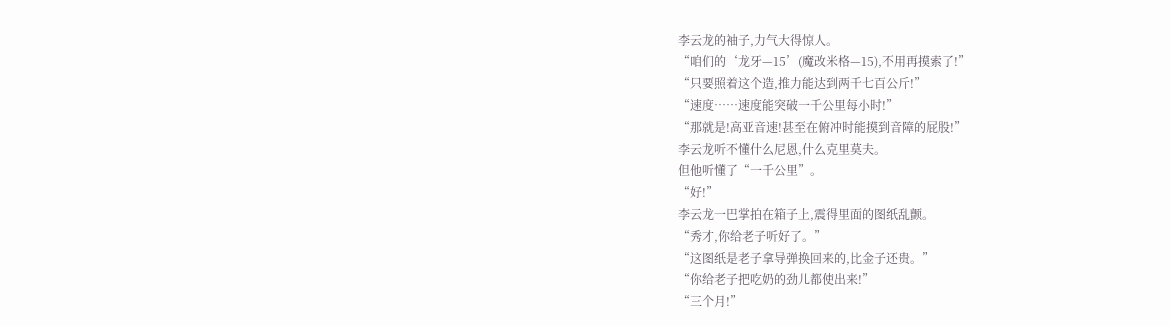李云龙的袖子,力气大得惊人。
“咱们的‘龙牙—15’(魔改米格—15),不用再摸索了!”
“只要照着这个造,推力能达到两千七百公斤!”
“速度……速度能突破一千公里每小时!”
“那就是!高亚音速!甚至在俯冲时能摸到音障的屁股!”
李云龙听不懂什么尼恩,什么克里莫夫。
但他听懂了“一千公里”。
“好!”
李云龙一巴掌拍在箱子上,震得里面的图纸乱颤。
“秀才,你给老子听好了。”
“这图纸是老子拿导弹换回来的,比金子还贵。”
“你给老子把吃奶的劲儿都使出来!”
“三个月!”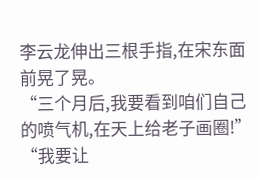李云龙伸出三根手指,在宋东面前晃了晃。
“三个月后,我要看到咱们自己的喷气机,在天上给老子画圈!”
“我要让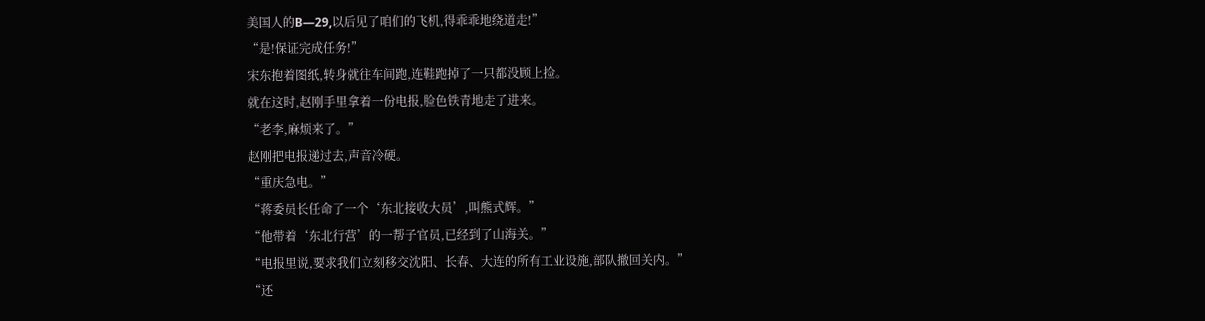美国人的B—29,以后见了咱们的飞机,得乖乖地绕道走!”
“是!保证完成任务!”
宋东抱着图纸,转身就往车间跑,连鞋跑掉了一只都没顾上捡。
就在这时,赵刚手里拿着一份电报,脸色铁青地走了进来。
“老李,麻烦来了。”
赵刚把电报递过去,声音冷硬。
“重庆急电。”
“蒋委员长任命了一个‘东北接收大员’,叫熊式辉。”
“他带着‘东北行营’的一帮子官员,已经到了山海关。”
“电报里说,要求我们立刻移交沈阳、长春、大连的所有工业设施,部队撤回关内。”
“还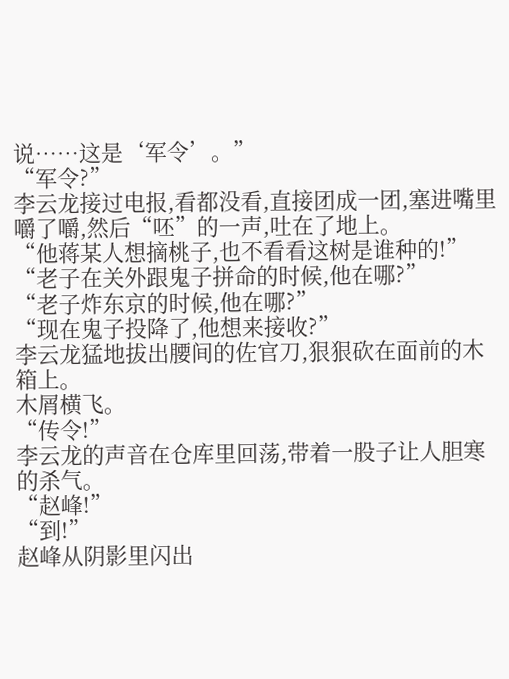说……这是‘军令’。”
“军令?”
李云龙接过电报,看都没看,直接团成一团,塞进嘴里嚼了嚼,然后“呸”的一声,吐在了地上。
“他蒋某人想摘桃子,也不看看这树是谁种的!”
“老子在关外跟鬼子拼命的时候,他在哪?”
“老子炸东京的时候,他在哪?”
“现在鬼子投降了,他想来接收?”
李云龙猛地拔出腰间的佐官刀,狠狠砍在面前的木箱上。
木屑横飞。
“传令!”
李云龙的声音在仓库里回荡,带着一股子让人胆寒的杀气。
“赵峰!”
“到!”
赵峰从阴影里闪出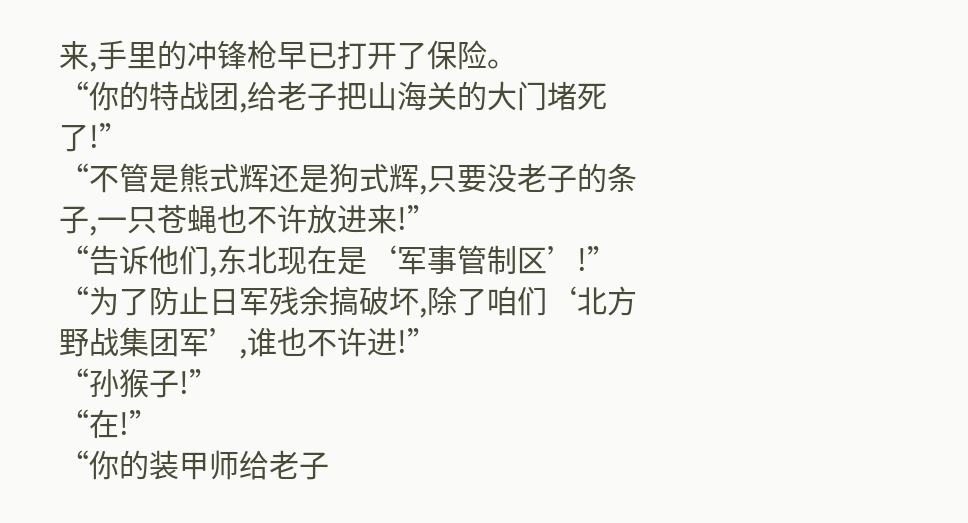来,手里的冲锋枪早已打开了保险。
“你的特战团,给老子把山海关的大门堵死了!”
“不管是熊式辉还是狗式辉,只要没老子的条子,一只苍蝇也不许放进来!”
“告诉他们,东北现在是‘军事管制区’!”
“为了防止日军残余搞破坏,除了咱们‘北方野战集团军’,谁也不许进!”
“孙猴子!”
“在!”
“你的装甲师给老子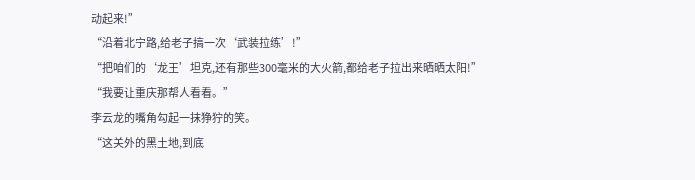动起来!”
“沿着北宁路,给老子搞一次‘武装拉练’!”
“把咱们的‘龙王’坦克,还有那些300毫米的大火箭,都给老子拉出来晒晒太阳!”
“我要让重庆那帮人看看。”
李云龙的嘴角勾起一抹狰狞的笑。
“这关外的黑土地,到底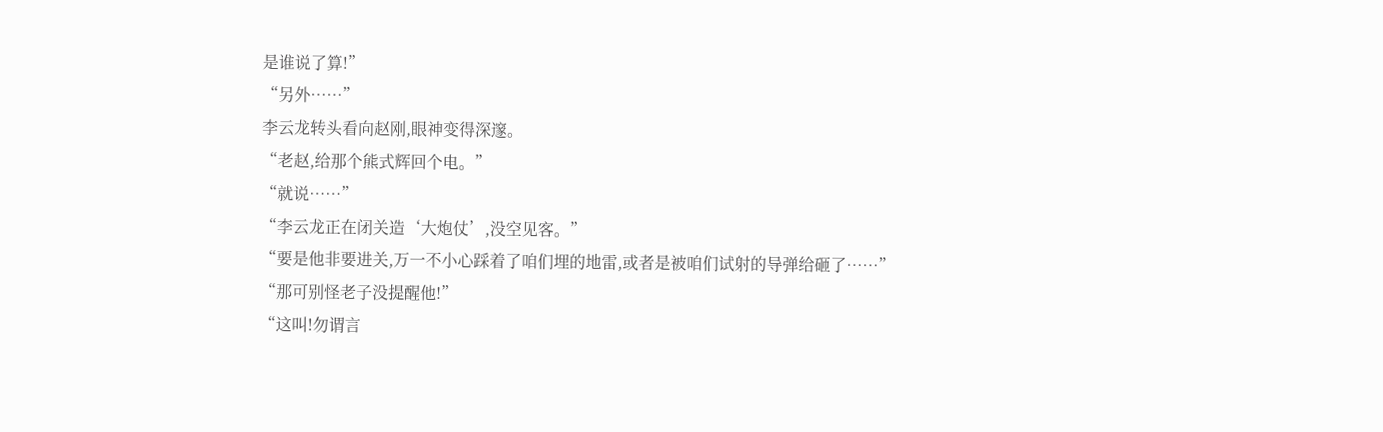是谁说了算!”
“另外……”
李云龙转头看向赵刚,眼神变得深邃。
“老赵,给那个熊式辉回个电。”
“就说……”
“李云龙正在闭关造‘大炮仗’,没空见客。”
“要是他非要进关,万一不小心踩着了咱们埋的地雷,或者是被咱们试射的导弹给砸了……”
“那可别怪老子没提醒他!”
“这叫!勿谓言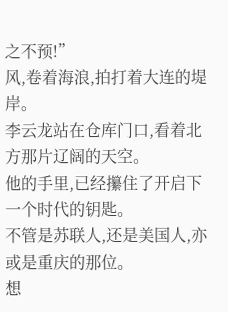之不预!”
风,卷着海浪,拍打着大连的堤岸。
李云龙站在仓库门口,看着北方那片辽阔的天空。
他的手里,已经攥住了开启下一个时代的钥匙。
不管是苏联人,还是美国人,亦或是重庆的那位。
想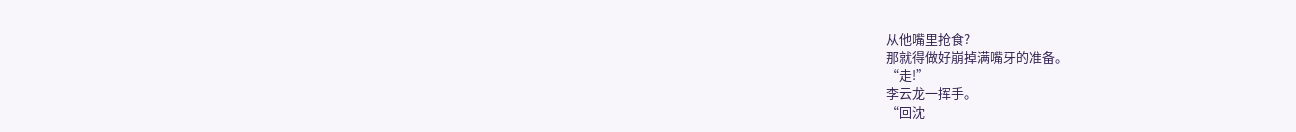从他嘴里抢食?
那就得做好崩掉满嘴牙的准备。
“走!”
李云龙一挥手。
“回沈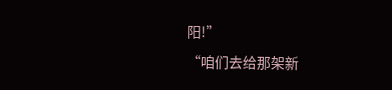阳!”
“咱们去给那架新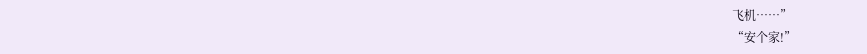飞机……”
“安个家!”